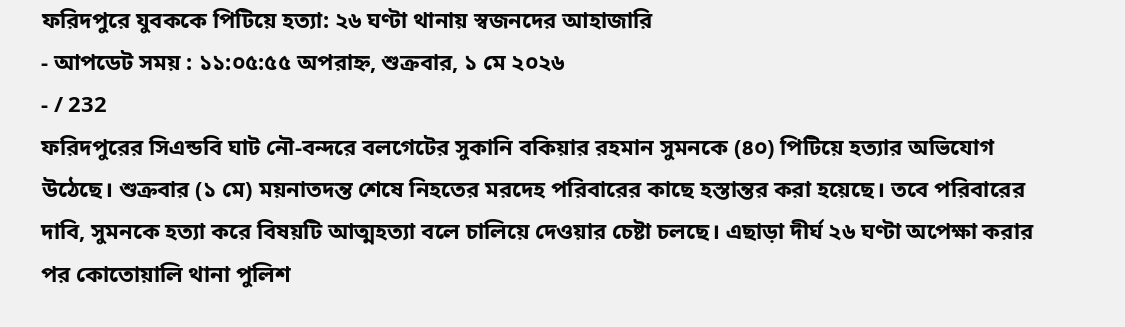ফরিদপুরে যুবককে পিটিয়ে হত্যা: ২৬ ঘণ্টা থানায় স্বজনদের আহাজারি
- আপডেট সময় : ১১:০৫:৫৫ অপরাহ্ন, শুক্রবার, ১ মে ২০২৬
- / 232
ফরিদপুরের সিএন্ডবি ঘাট নৌ-বন্দরে বলগেটের সুকানি বকিয়ার রহমান সুমনকে (৪০) পিটিয়ে হত্যার অভিযোগ উঠেছে। শুক্রবার (১ মে) ময়নাতদন্ত শেষে নিহতের মরদেহ পরিবারের কাছে হস্তান্তর করা হয়েছে। তবে পরিবারের দাবি, সুমনকে হত্যা করে বিষয়টি আত্মহত্যা বলে চালিয়ে দেওয়ার চেষ্টা চলছে। এছাড়া দীর্ঘ ২৬ ঘণ্টা অপেক্ষা করার পর কোতোয়ালি থানা পুলিশ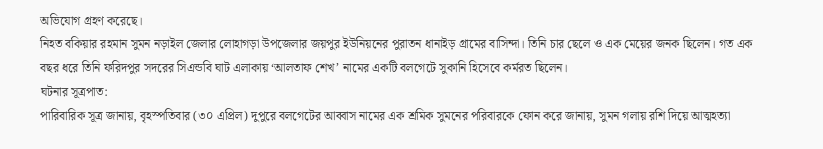অভিযোগ গ্রহণ করেছে।
নিহত বকিয়ার রহমান সুমন নড়াইল জেলার লোহাগড়া উপজেলার জয়পুর ইউনিয়নের পুরাতন ধানাইড় গ্রামের বাসিন্দা। তিনি চার ছেলে ও এক মেয়ের জনক ছিলেন। গত এক বছর ধরে তিনি ফরিদপুর সদরের সিএন্ডবি ঘাট এলাকায় ‘আলতাফ শেখ’ নামের একটি বলগেটে সুকানি হিসেবে কর্মরত ছিলেন।
ঘটনার সূত্রপাত:
পারিবারিক সূত্র জানায়, বৃহস্পতিবার (৩০ এপ্রিল) দুপুরে বলগেটের আব্বাস নামের এক শ্রমিক সুমনের পরিবারকে ফোন করে জানায়, সুমন গলায় রশি দিয়ে আত্মহত্যা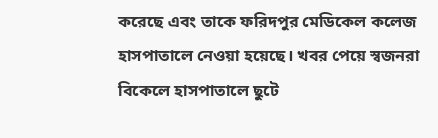করেছে এবং তাকে ফরিদপুর মেডিকেল কলেজ হাসপাতালে নেওয়া হয়েছে। খবর পেয়ে স্বজনরা বিকেলে হাসপাতালে ছুটে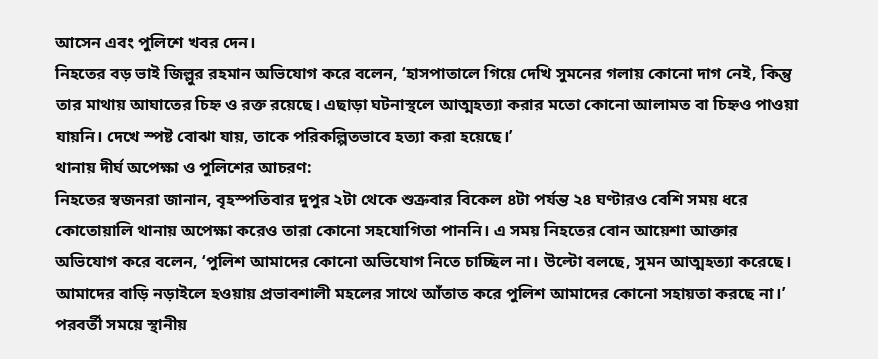আসেন এবং পুলিশে খবর দেন।
নিহতের বড় ভাই জিল্লুর রহমান অভিযোগ করে বলেন, ‘হাসপাতালে গিয়ে দেখি সুমনের গলায় কোনো দাগ নেই, কিন্তু তার মাথায় আঘাতের চিহ্ন ও রক্ত রয়েছে। এছাড়া ঘটনাস্থলে আত্মহত্যা করার মতো কোনো আলামত বা চিহ্নও পাওয়া যায়নি। দেখে স্পষ্ট বোঝা যায়, তাকে পরিকল্পিতভাবে হত্যা করা হয়েছে।’
থানায় দীর্ঘ অপেক্ষা ও পুলিশের আচরণ:
নিহতের স্বজনরা জানান, বৃহস্পতিবার দুপুর ২টা থেকে শুক্রবার বিকেল ৪টা পর্যন্ত ২৪ ঘণ্টারও বেশি সময় ধরে কোতোয়ালি থানায় অপেক্ষা করেও তারা কোনো সহযোগিতা পাননি। এ সময় নিহতের বোন আয়েশা আক্তার অভিযোগ করে বলেন, ‘পুলিশ আমাদের কোনো অভিযোগ নিতে চাচ্ছিল না। উল্টো বলছে, সুমন আত্মহত্যা করেছে। আমাদের বাড়ি নড়াইলে হওয়ায় প্রভাবশালী মহলের সাথে আঁতাত করে পুলিশ আমাদের কোনো সহায়তা করছে না।’
পরবর্তী সময়ে স্থানীয়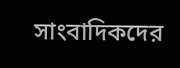সাংবাদিকদের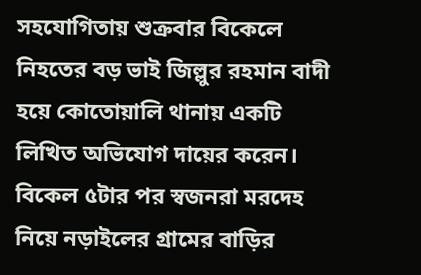সহযোগিতায় শুক্রবার বিকেলে নিহতের বড় ভাই জিল্লুর রহমান বাদী হয়ে কোতোয়ালি থানায় একটি লিখিত অভিযোগ দায়ের করেন। বিকেল ৫টার পর স্বজনরা মরদেহ নিয়ে নড়াইলের গ্রামের বাড়ির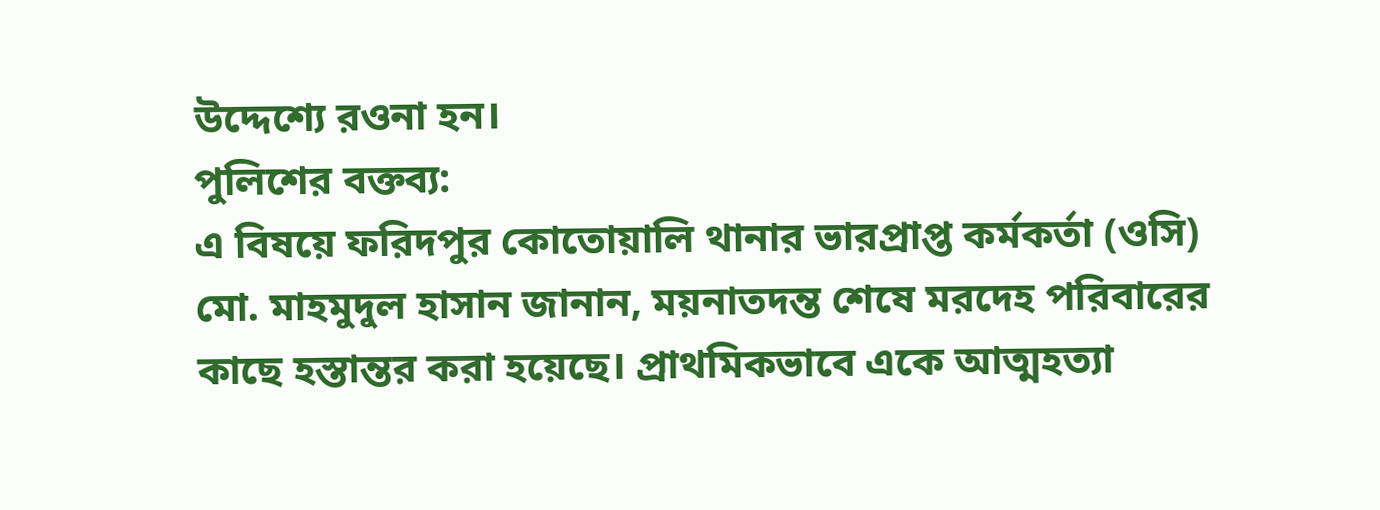উদ্দেশ্যে রওনা হন।
পুলিশের বক্তব্য:
এ বিষয়ে ফরিদপুর কোতোয়ালি থানার ভারপ্রাপ্ত কর্মকর্তা (ওসি) মো. মাহমুদুল হাসান জানান, ময়নাতদন্ত শেষে মরদেহ পরিবারের কাছে হস্তান্তর করা হয়েছে। প্রাথমিকভাবে একে আত্মহত্যা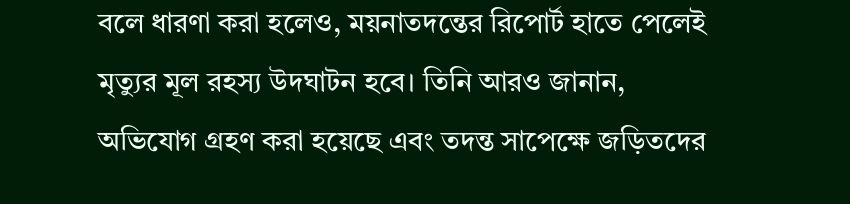বলে ধারণা করা হলেও, ময়নাতদন্তের রিপোর্ট হাতে পেলেই মৃত্যুর মূল রহস্য উদঘাটন হবে। তিনি আরও জানান, অভিযোগ গ্রহণ করা হয়েছে এবং তদন্ত সাপেক্ষে জড়িতদের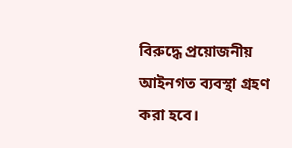বিরুদ্ধে প্রয়োজনীয় আইনগত ব্যবস্থা গ্রহণ করা হবে।